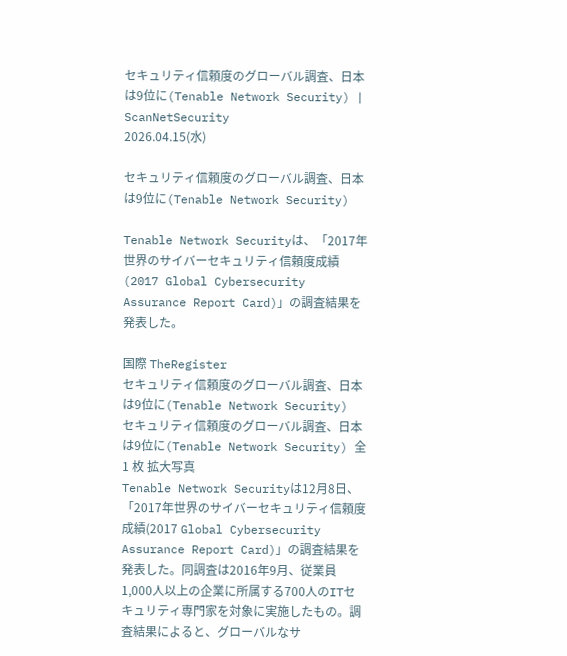セキュリティ信頼度のグローバル調査、日本は9位に(Tenable Network Security) | ScanNetSecurity
2026.04.15(水)

セキュリティ信頼度のグローバル調査、日本は9位に(Tenable Network Security)

Tenable Network Securityは、「2017年世界のサイバーセキュリティ信頼度成績(2017 Global Cybersecurity Assurance Report Card)」の調査結果を発表した。

国際 TheRegister
セキュリティ信頼度のグローバル調査、日本は9位に(Tenable Network Security)
セキュリティ信頼度のグローバル調査、日本は9位に(Tenable Network Security) 全 1 枚 拡大写真
Tenable Network Securityは12月8日、「2017年世界のサイバーセキュリティ信頼度成績(2017 Global Cybersecurity Assurance Report Card)」の調査結果を発表した。同調査は2016年9月、従業員1,000人以上の企業に所属する700人のITセキュリティ専門家を対象に実施したもの。調査結果によると、グローバルなサ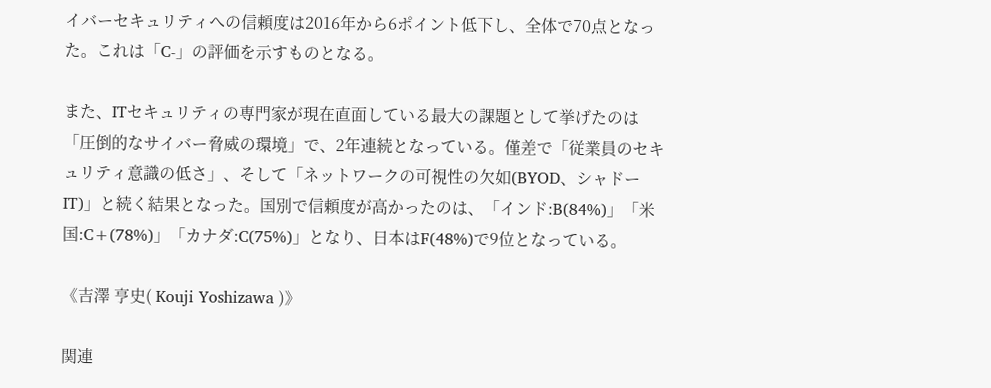イバーセキュリティへの信頼度は2016年から6ポイント低下し、全体で70点となった。これは「C-」の評価を示すものとなる。

また、ITセキュリティの専門家が現在直面している最大の課題として挙げたのは「圧倒的なサイバー脅威の環境」で、2年連続となっている。僅差で「従業員のセキュリティ意識の低さ」、そして「ネットワークの可視性の欠如(BYOD、シャドーIT)」と続く結果となった。国別で信頼度が高かったのは、「インド:B(84%)」「米国:C+(78%)」「カナダ:C(75%)」となり、日本はF(48%)で9位となっている。

《吉澤 亨史( Kouji Yoshizawa )》

関連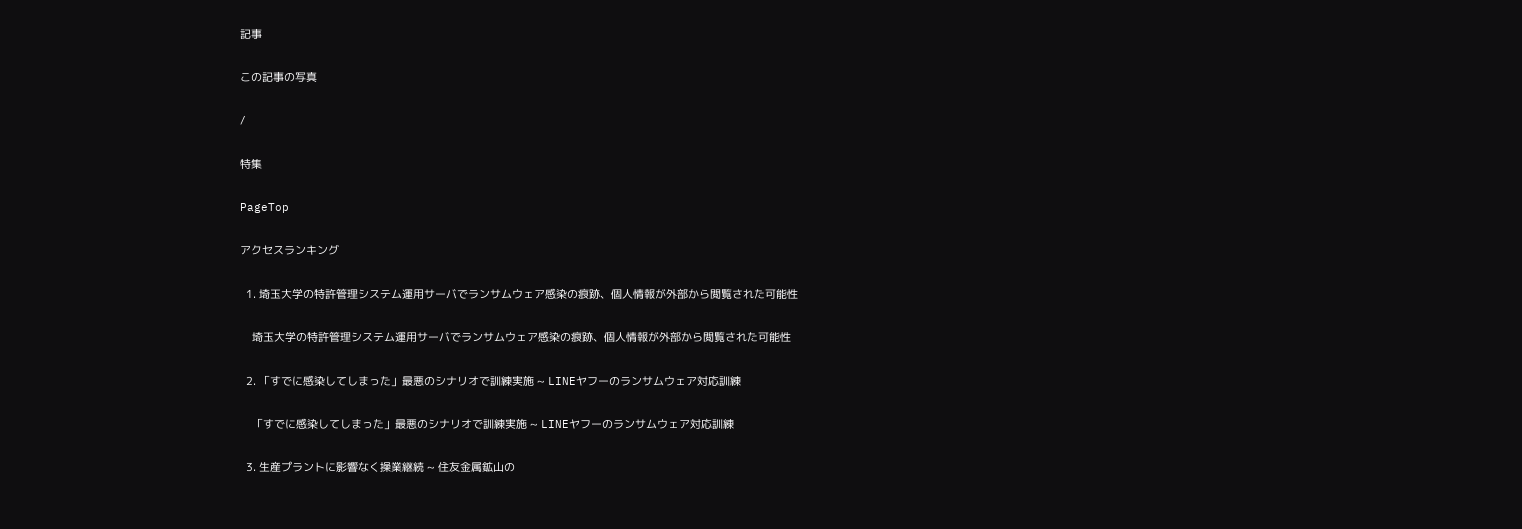記事

この記事の写真

/

特集

PageTop

アクセスランキング

  1. 埼玉大学の特許管理システム運用サーバでランサムウェア感染の痕跡、個人情報が外部から閲覧された可能性

    埼玉大学の特許管理システム運用サーバでランサムウェア感染の痕跡、個人情報が外部から閲覧された可能性

  2. 「すでに感染してしまった」最悪のシナリオで訓練実施 ~ LINEヤフーのランサムウェア対応訓練

    「すでに感染してしまった」最悪のシナリオで訓練実施 ~ LINEヤフーのランサムウェア対応訓練

  3. 生産プラントに影響なく操業継続 ~ 住友金属鉱山の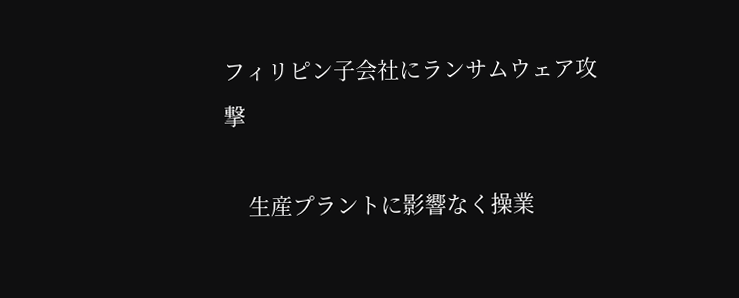フィリピン子会社にランサムウェア攻撃

    生産プラントに影響なく操業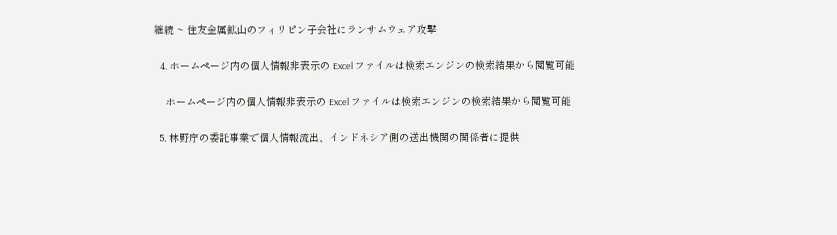継続 ~ 住友金属鉱山のフィリピン子会社にランサムウェア攻撃

  4. ホームページ内の個人情報非表示の Excel ファイルは検索エンジンの検索結果から閲覧可能

    ホームページ内の個人情報非表示の Excel ファイルは検索エンジンの検索結果から閲覧可能

  5. 林野庁の委託事業で個人情報流出、インドネシア側の送出機関の関係者に提供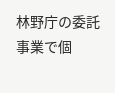林野庁の委託事業で個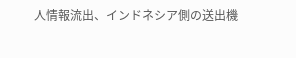人情報流出、インドネシア側の送出機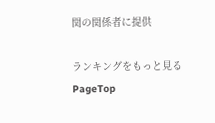関の関係者に提供

ランキングをもっと見る
PageTop